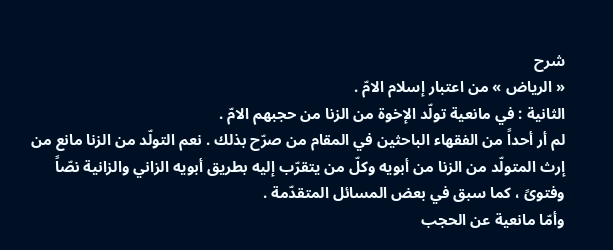شرح
« الرياض » من اعتبار إسلام الامّ .
الثانية : في مانعية تولّد الإخوة من الزنا من حجبهم الامّ .
لم أر أحداً من الفقهاء الباحثين في المقام من صرّح بذلك . نعم التولّد من الزنا مانع من إرث المتولّد من الزنا من أبويه وكلّ من يتقرّب إليه بطريق أبويه الزاني والزانية نصّاً وفتوىً ، كما سبق في بعض المسائل المتقدّمة .
وأمّا مانعية عن الحجب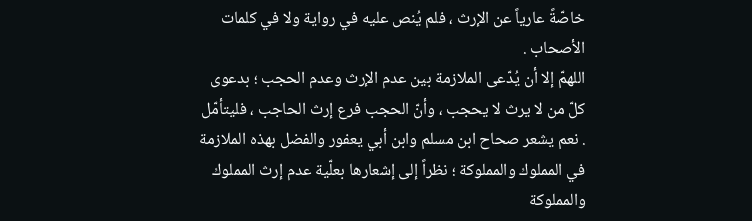خاصّةً عارياً عن الإرث ، فلم يُنص عليه في رواية ولا في كلمات الأصحاب .
اللهمّ إلا أن يُدّعى الملازمة بين عدم الإرث وعدم الحجب ؛ بدعوى كلّ من لا يرث لا يحجب ، وأنّ الحجب فرع إرث الحاجب ، فليتأمّل . نعم يشعر صحاح ابن مسلم وابن أبي يعفور والفضل بهذه الملازمة في المملوك والمملوكة ؛ نظراً إلى إشعارها بعلّية عدم إرث المملوك والمملوكة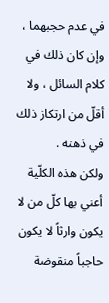في عدم حجبهما ، وإن كان ذلك في كلام السائل ، ولا أقلّ من ارتكاز ذلك في ذهنه .
ولكن هذه الكلّية أعني بها كلّ من لا يكون وارثاً لا يكون حاجباً منقوضة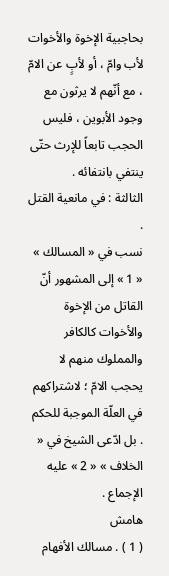بحاجبية الإخوة والأخوات لأب وامّ ، أو لأبٍ عن الامّ ، مع أنّهم لا يرثون مع وجود الأبوين ، فليس الحجب تابعاً للإرث حتّى ينتفي بانتفائه .
الثالثة : في مانعية القتل .
نسب في « المسالك » « 1 » إلى المشهور أنّ القاتل من الإخوة والأخوات كالكافر والمملوك منهم لا يحجب الامّ ؛ لاشتراكهم في العلّة الموجبة للحكم . بل ادّعى الشيخ في « الخلاف » « 2 » عليه الإجماع .
هامش
( 1 ) . مسالك الأفهام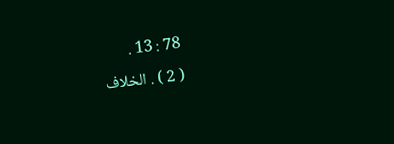78 : 13 .
( 2 ) . الخلاف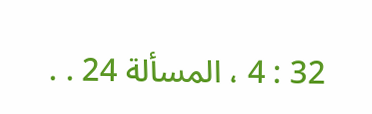32 : 4 ، المسألة 24 . .